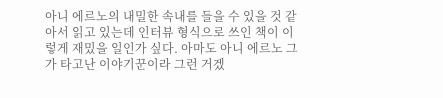아니 에르노의 내밀한 속내를 들을 수 있을 것 같아서 읽고 있는데 인터뷰 형식으로 쓰인 책이 이렇게 재밌을 일인가 싶다. 아마도 아니 에르노 그가 타고난 이야기꾼이라 그런 거겠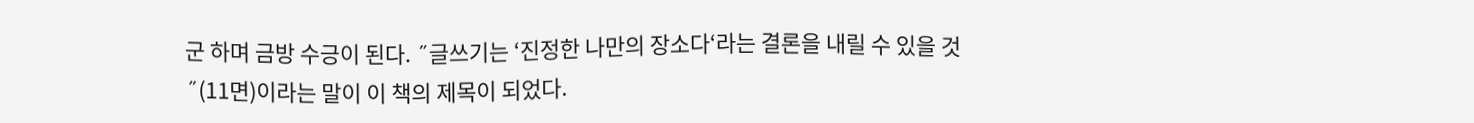군 하며 금방 수긍이 된다. ˝글쓰기는 ‘진정한 나만의 장소다‘라는 결론을 내릴 수 있을 것˝(11면)이라는 말이 이 책의 제목이 되었다.